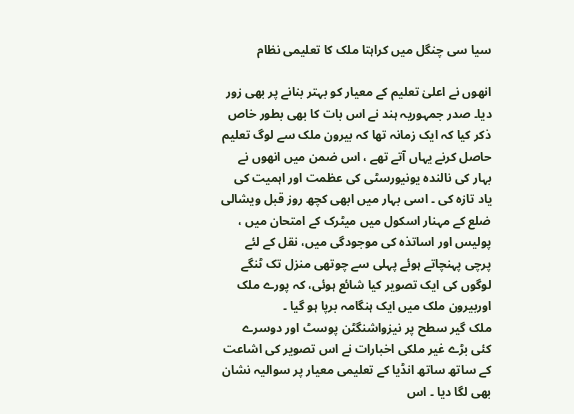سیا سی چنگل میں کراہتا ملک کا تعلیمی نظام

انھوں نے اعلیٰ تعلیم کے معیار کو بہتر بنانے پر بھی زور دیا۔ صدر جمہوریہ ہند نے اس بات کا بھی بطور خاص ذکر کیا کہ ایک زمانہ تھا کہ بیرون ملک سے لوگ تعلیم حاصل کرنے یہاں آتے تھے ، اس ضمن میں انھوں نے بہار کی نالندہ یونیورسٹی کی عظمت اور اہمیت کی یاد تازہ کی ۔ اسی بہار میں ابھی کچھ روز قبل ویشالی ضلع کے مہنار اسکول میں میٹرک کے امتحان میں ، پولیس اور اساتذہ کی موجودگی میں، نقل کے لئے پرچی پہنچاتے ہوئے پہلی سے چوتھی منزل تک ٹنگے لوگوں کی ایک تصویر کیا شائع ہوئی، کہ پورے ملک اوربیرون ملک میں ایک ہنگامہ برپا ہو گیا ۔
ملک گیر سطح پر نیزواشنگٹن پوسٹ اور دوسرے کئی بڑے غیر ملکی اخبارات نے اس تصویر کی اشاعت کے ساتھ ساتھ انڈیا کے تعلیمی معیار پر سوالیہ نشان بھی لگا دیا ۔ اس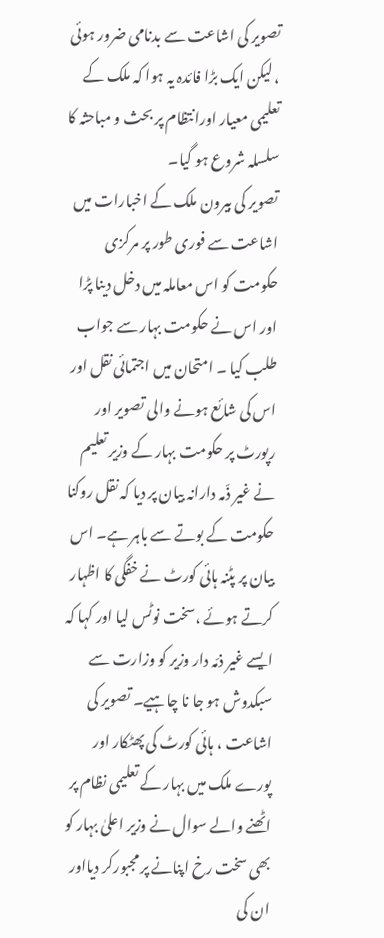تصویر کی اشاعت سے بدنامی ضرور ہوئی ، لیکن ایک بڑا فائدہ یہ ہوا کہ ملک کے تعلیمی معیار اورانتظام پر بحث و مباحثہ کا سلسلہ شروع ہو گیا۔
تصویر کی بیرون ملک کے اخبارات میں اشاعت سے فوری طور پر مرکزی حکومت کو اس معاملہ میں دخل دینا پڑا اور اس نے حکومت بہار سے جواب طلب کیا ۔ امتحان میں اجتمائی نقل اور اس کی شائع ہونے والی تصویر اور رپورٹ پر حکومت بہار کے وزیر تعلیم نے غیر ذّمہ دارانہ بیان پر دیا کہ نقل روکنا حکومت کے بوتے سے باہر ہے۔ اس بیان پر پٹنہ ہائی کورٹ نے خفگی کا اظہار کرتے ہوئے ،سخت نوٹس لیا اور کہا کہ ایسے غیر ذمّہ دار وزیر کو وزارت سے سبکدوش ہو جا نا چاہیے۔ تصویر کی اشاعت ، ہائی کورٹ کی پھٹکار اور پورے ملک میں بہار کے تعلیمی نظام پر اٹھنے والے سوال نے وزیر اعلیٰ بہار کو بھی سخت رخ اپنانے پر مجبورکر دیااور ان کی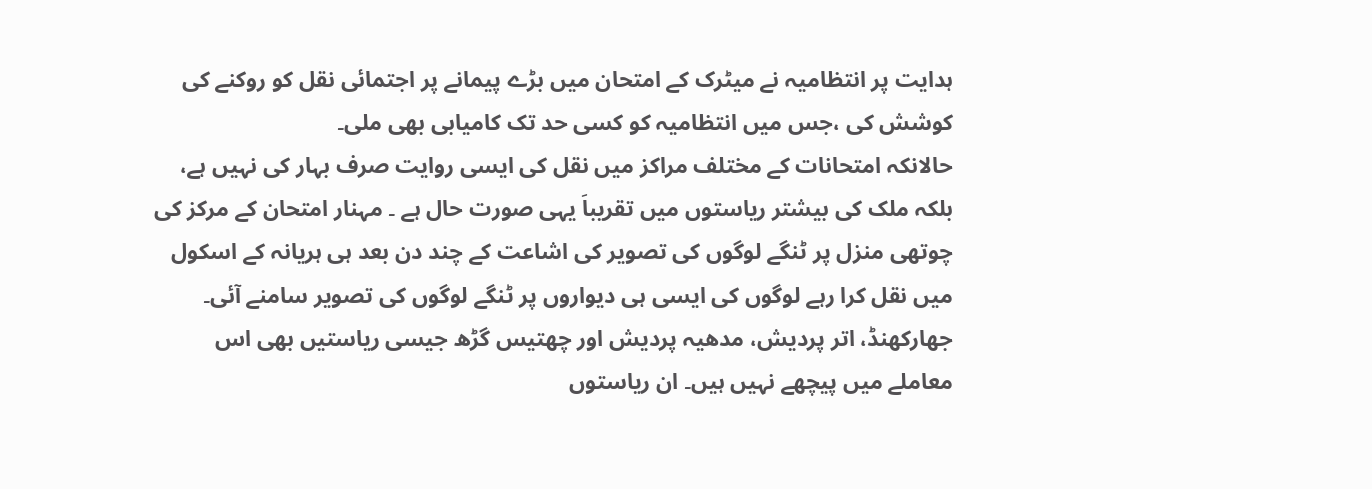ہدایت پر انتظامیہ نے میٹرک کے امتحان میں بڑے پیمانے پر اجتمائی نقل کو روکنے کی کوشش کی ،جس میں انتظامیہ کو کسی حد تک کامیابی بھی ملی۔
حالانکہ امتحانات کے مختلف مراکز میں نقل کی ایسی روایت صرف بہار کی نہیں ہے، بلکہ ملک کی بیشتر ریاستوں میں تقریباَ یہی صورت حال ہے ۔ مہنار امتحان کے مرکز کی چوتھی منزل پر ٹنگے لوگوں کی تصویر کی اشاعت کے چند دن بعد ہی ہریانہ کے اسکول میں نقل کرا رہے لوگوں کی ایسی ہی دیواروں پر ٹنگے لوگوں کی تصویر سامنے آئی۔ جھارکھنڈ، اتر پردیش، مدھیہ پردیش اور چھتیس گڑھ جیسی ریاستیں بھی اس معاملے میں پیچھے نہیں ہیں۔ ان ریاستوں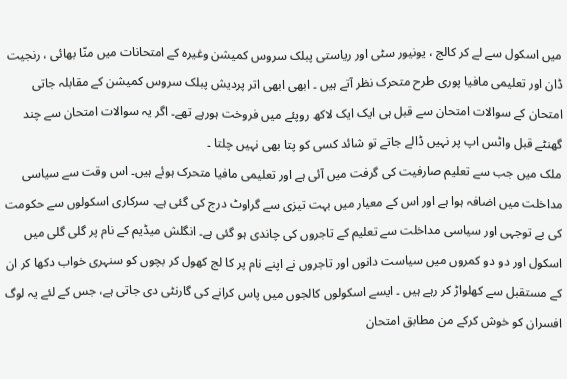میں اسکول سے لے کر کالج ، یونیور سٹی اور ریاستی پبلک سروس کمیشن وغیرہ کے امتحانات میں منّا بھائی ، رنجیت ڈان اور تعلیمی مافیا پوری طرح متحرک نظر آتے ہیں ۔ ابھی ابھی اتر پردیش پبلک سروس کمیشن کے مقابلہ جاتی امتحان کے سوالات امتحان سے قبل ہی ایک ایک لاکھ روپئے میں فروخت ہورہے تھے۔ اگر یہ سوالات امتحان سے چند گھنٹے قبل واٹس اپ پر نہیں ڈالے جاتے تو شائد کسی کو پتا بھی نہیں چلتا ۔
ملک میں جب سے تعلیم صارفیت کی گرفت میں آئی ہے اور تعلیمی مافیا متحرک ہوئے ہیں۔ اس وقت سے سیاسی مداخلت میں اضافہ ہوا ہے اور اس کے معیار میں بہت تیزی سے گراوٹ درج کی گئی ہے۔ سرکاری اسکولوں سے حکومت کی بے توجہی اور سیاسی مداخلت سے تعلیم کے تاجروں کی چاندی ہو گئی ہے۔ انگلش میڈیم کے نام پر گلی گلی میں اسکول اور دو دو کمروں میں سیاست دانوں اور تاجروں نے اپنے نام پر کا لج کھول کر بچوں کو سنہری خواب دکھا کر ان کے مستقبل سے کھلواڑ کر رہے ہیں ۔ ایسے اسکولوں کالجوں میں پاس کرانے کی گارنٹی دی جاتی ہے، جس کے لئے یہ لوگ افسران کو خوش کرکے من مطابق امتحان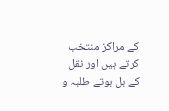کے مراکز منتخب کرتے ہیں اور نقل کے بل بوتے طلبہ و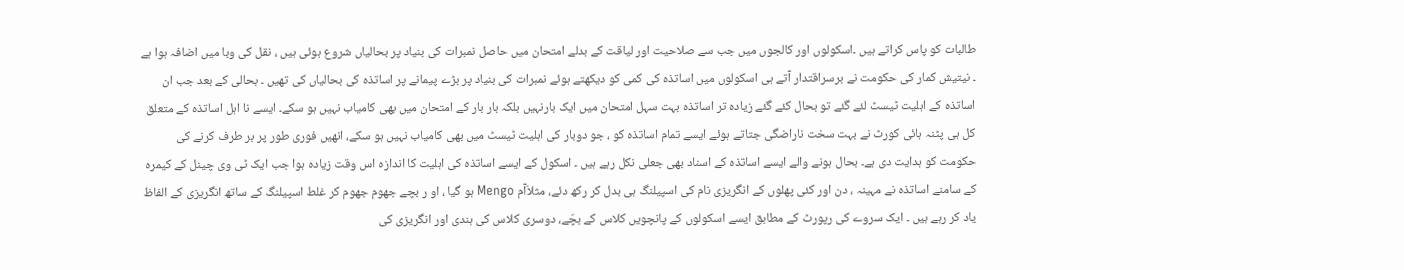طالبات کو پاس کراتے ہیں ۔اسکولوں اور کالجوں میں جب سے صلاحیت اور لیاقت کے بدلے امتحان میں حاصل نمبرات کی بنیاد پر بحالیاں شروع ہوئی ہیں ، نقل کی وبا میں اضافہ ہوا ہے ۔ نیتیش کمار کی حکومت نے برسراقتدار آتے ہی اسکولوں میں اساتذہ کی کمی کو دیکھتے ہوئے نمبرات کی بنیاد پر بڑے پیمانے پر اساتذہ کی بحالیاں کی تھیں ۔ بحالی کے بعد جب ان اساتذہ کے اہلیت ٹیسٹ لئے گئے تو بحال کئے گئے زیادہ تر اساتذہ بہت سہل امتحان میں ایک بارنہیں بلکہ بار بار کے امتحان میں بھی کامیاب نہیں ہو سکے۔ ایسے نا اہل اساتذہ کے متعلق کل ہی پٹنہ ہائی کورٹ نے بہت سخت ناراضگی جتاتے ہوئے ایسے تمام اساتذہ کو ، جو دوبار کی اہلیت ٹیسٹ میں بھی کامیاب نہیں ہو سکے، انھیں فوری طور پر بر طرف کرنے کی حکومت کو ہدایت دی ہے۔ بحال ہونے والے ایسے اساتذہ کے اسناد بھی جعلی نکل رہے ہیں ۔ اسکول کے ایسے اساتذہ کی اہلیت کا اندازہ اس وقت زیادہ ہوا جب ایک ٹی وی چینل کے کیمرہ کے سامنے اساتذہ نے مہینہ ، دن اور کئی پھلوں کے انگریزی نام کی اسپیلنگ ہی بدل کر رکھ دئے، مثلاَآم Mengo ہو گیا ، او ر بچے جھوم جھوم کر غلط اسپیلنگ کے ساتھ انگریزی کے الفاظ یاد کر رہے ہیں ۔ ایک سروے کی رپورٹ کے مطابق ایسے اسکولوں کے پانچویں کلاس کے بچّے، دوسری کلاس کی ہندی اور انگریزی کی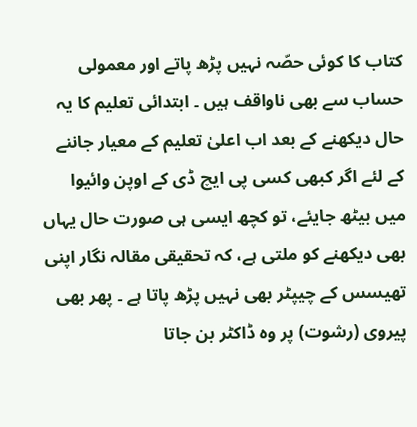کتاب کا کوئی حصّہ نہیں پڑھ پاتے اور معمولی حساب سے بھی ناواقف ہیں ۔ ابتدائی تعلیم کا یہ حال دیکھنے کے بعد اب اعلیٰ تعلیم کے معیار جاننے کے لئے اگر کبھی کسی پی ایچ ڈی کے اوپن وائیوا میں بیٹھ جایئے، تو کچھ ایسی ہی صورت حال یہاں بھی دیکھنے کو ملتی ہے، کہ تحقیقی مقالہ نگار اپنی تھیسس کے چیپٹر بھی نہیں پڑھ پاتا ہے ۔ پھر بھی پیروی (رشوت) پر وہ ڈاکٹر بن جاتا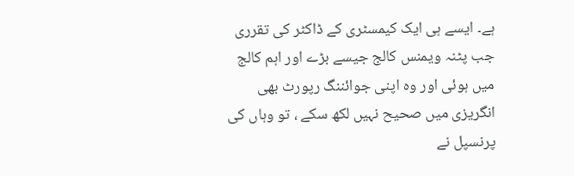ہے۔ ایسے ہی ایک کیمسٹری کے ڈاکٹر کی تقرری جب پٹنہ ویمنس کالج جیسے بڑے اور اہم کالج میں ہوئی اور وہ اپنی جوائننگ رپورٹ بھی انگریزی میں صحیح نہیں لکھ سکے ، تو وہاں کی پرنسپل نے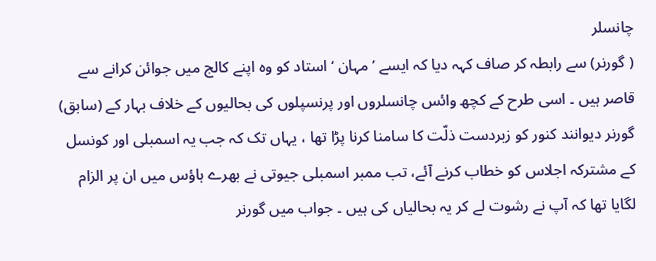چانسلر
( گورنر) سے رابطہ کر صاف کہہ دیا کہ ایسے ’مہان ‘ استاد کو وہ اپنے کالج میں جوائن کرانے سے قاصر ہیں ۔ اسی طرح کے کچھ وائس چانسلروں اور پرنسپلوں کی بحالیوں کے خلاف بہار کے (سابق) گورنر دیوانند کنور کو زبردست ذلّت کا سامنا کرنا پڑا تھا ، یہاں تک کہ جب یہ اسمبلی اور کونسل کے مشترکہ اجلاس کو خطاب کرنے آئے، تب ممبر اسمبلی جیوتی نے بھرے ہاؤس میں ان پر الزام لگایا تھا کہ آپ نے رشوت لے کر یہ بحالیاں کی ہیں ۔ جواب میں گورنر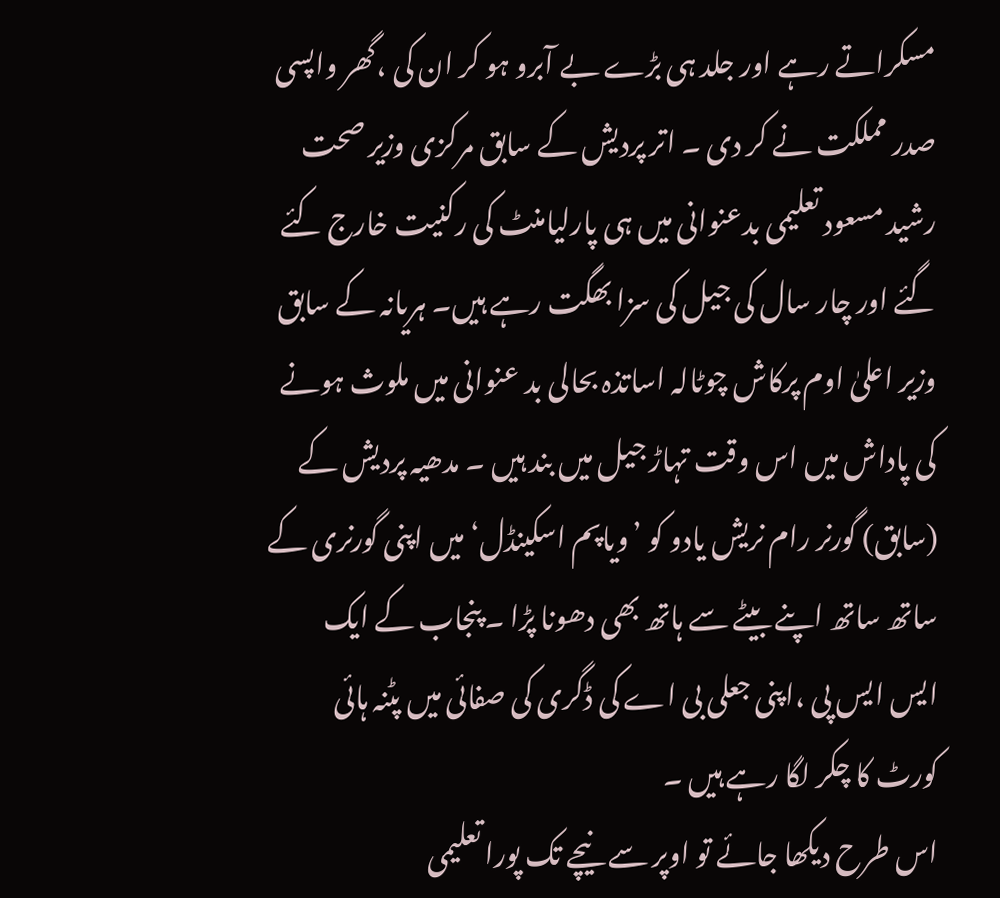مسکراتے رہے اور جلد ہی بڑے بے آبرو ہو کر ان کی ،گھر واپسی صدر مملکت نے کر دی ۔ اتر پردیش کے سابق مرکزی وزیر صحت رشید مسعود تعلیمی بدعنوانی میں ہی پارلیامنٹ کی رکنیت خارج کئے گئے اور چار سال کی جیل کی سزا بھگت رہے ہیں۔ ہریانہ کے سابق وزیر اعلیٰ اوم پرکاش چوٹالہ اساتذہ بحالی بد عنوانی میں ملوث ہونے کی پاداش میں اس وقت تہاڑ جیل میں بند ہیں ۔ مدھیہ پردیش کے (سابق) گورنر رام نریش یادو کو ’ویاپم اسکینڈل‘ میں اپنی گورنری کے ساتھ ساتھ اپنے بیٹے سے ہاتھ بھی دھونا پڑا ۔ پنجاب کے ایک ایس ایس پی ،اپنی جعلی بی اے کی ڈگری کی صفائی میں پٹنہ ہائی کورٹ کا چکر لگا رہے ہیں ۔
اس طرح دیکھا جائے تو اوپر سے نیچے تک پورا تعلیمی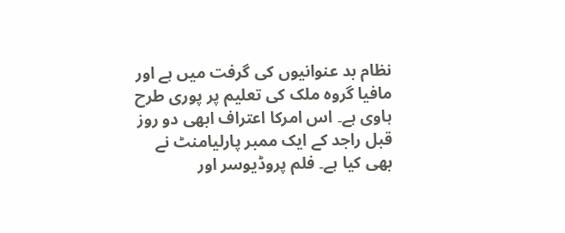نظام بد عنوانیوں کی گرفت میں ہے اور مافیا گروہ ملک کی تعلیم پر پوری طرح ہاوی ہے۔ اس امرکا اعتراف ابھی دو روز قبل راجد کے ایک ممبر پارلیامنٹ نے بھی کیا ہے۔ فلم پروڈیوسر اور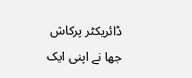ڈائریکٹر پرکاش جھا نے اپنی ایک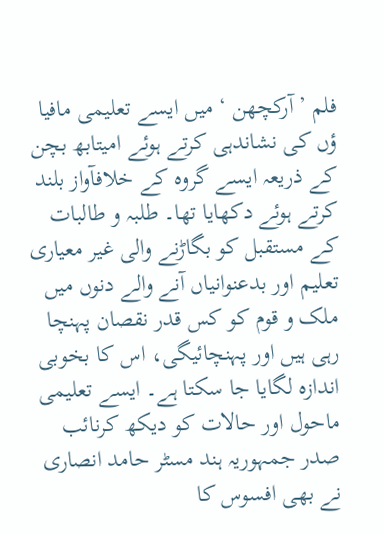فلم ’ آرکچھن ‘ میں ایسے تعلیمی مافیا ؤں کی نشاندہی کرتے ہوئے امیتابھ بچن کے ذریعہ ایسے گروہ کے خلافآواز بلند کرتے ہوئے دکھایا تھا۔ طلبہ و طالبات کے مستقبل کو بگاڑنے والی غیر معیاری تعلیم اور بدعنوانیاں آنے والے دنوں میں ملک و قوم کو کس قدر نقصان پہنچا رہی ہیں اور پہنچائیگی، اس کا بخوبی اندازہ لگایا جا سکتا ہے۔ ایسے تعلیمی ماحول اور حالات کو دیکھ کرنائب صدر جمہوریہ ہند مسٹر حامد انصاری نے بھی افسوس کا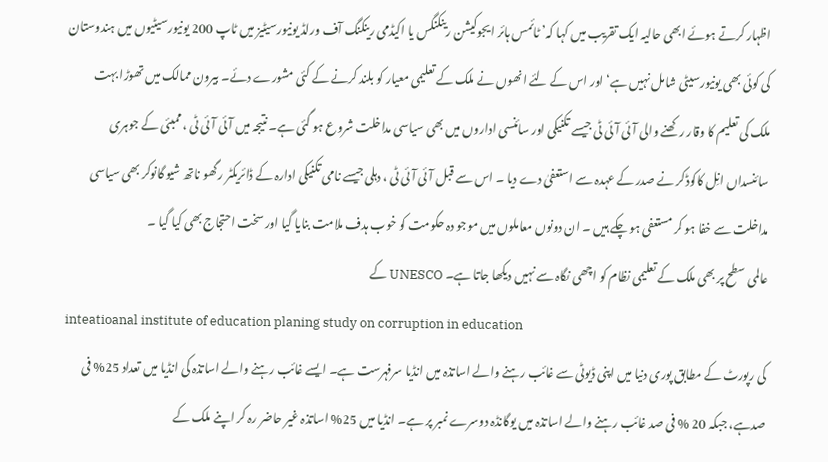اظہار کرتے ہوئے ابھی حالیہ ایک تقریب میں کہا کہ’ ٹائمس ہائر ایجوکیشن رینکنگس یا اکیڈمی رینکنگ آف ورلڈ یونیورسیٹیز میں ٹاپ 200 یونیورسیٹیوں میں ہندوستان کی کوئی بھی یونیورسیٹی شامل نہیں ہے‘ اور اس کے لئے انھوں نے ملک کے تعلیمی معیار کو بلند کرنے کے کئی مشورے دئے۔ بیرون ممالک میں تھوڑا بہت ملک کی تعلیم کا وقار رکھنے والی آئی آئی ٹی جیسے تکنیکی اور سائنسی اداروں میں بھی سیاسی مداخلت شروع ہو گئی ہے۔ نتیجہ میں آئی آئی ٹی ، ممبئی کے جوہری سائنسداں انِل کاکوڈکر نے صدر کے عہدہ سے استعفیٰ دے دیا ۔ اس سے قبل آئی آئی ٹی ، دہلی جیسے نامی تکنیکی ادارہ کے ڈائریکٹر رگھو ناتھ شیو گانوکر بھی سیاسی مداخلت سے خفا ہو کر مستعفی ہو چکے ہیں ۔ ان دونوں معاملوں میں موجو دہ حکومت کو خوب ہدف ملامت بنایا گیا اور سخت احتجاج بھی کیا گیا ۔
عالمی سطح پر بھی ملک کے تعلیمی نظام کو اچھی نگاہ سے نہیں دیکھا جاتا ہے۔ UNESCO کے
inteatioanal institute of education planing study on corruption in education
کی رپورٹ کے مطابق پوری دنیا میں اپنی ڈیوٹی سے غائب رہنے والے اساتذہ میں انڈیا سرفہرست ہے۔ ایسے غائب رہنے والے اساتذہ کی انڈیا میں تعداد 25% فی صدہے، جبکہ 20 % فی صد غائب رہنے والے اساتذہ میں یوگانڈہ دوسرے نمبر پر ہے۔ انڈیا میں 25% اساتذہ غیر حاضر رہ کر اپنے ملک کے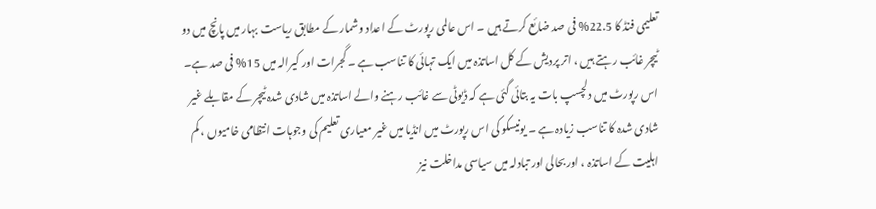تعلیمی فنڈ کا 22.5% فی صد ضائع کرتے ہیں ۔ اس عالمی رپورٹ کے اعداد وشمار کے مطابق ریاست بہار میں پانچ میں دو ٹیچر غائب رہتے ہیں ، اتر پردیش کے کل اساتذہ میں ایک تہائی کا تناسب ہے ۔ گجرات اور کیرالہ میں 15% فی صد ہے۔ اس رپورٹ میں دلچسپ بات یہ بتائی گئی ہے کہ ڈیوٹی سے غائب رہنے والے اساتذہ میں شادی شدہ ٹیچر کے مقابلے غیر شادی شدہ کا تناسب زیادہ ہے ۔ یونیسکو کی اس رپورٹ میں انڈیا میں غیر معیاری تعلیم کی وجوہات انتظامی خامیوں ، کم اہلیت کے اساتذہ ، اوربحالی اور تبادلہ میں سیاسی مداخلت نیز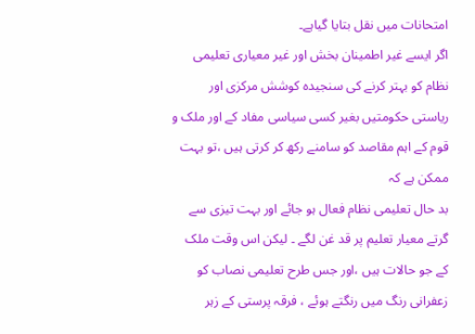امتحانات میں نقل بتایا گیاہے۔
اگر ایسے غیر اطمینان بخش اور غیر معیاری تعلیمی نظام کو بہتر کرنے کی سنجیدہ کوشش مرکزی اور ریاستی حکومتیں بغیر کسی سیاسی مفاد کے اور ملک و قوم کے اہم مقاصد کو سامنے رکھ کر کرتی ہیں ،تو بہت ممکن ہے کہ
بد حال تعلیمی نظام فعال ہو جائے اور بہت تیزی سے گرتے معیار تعلیم پر قد غن لگے ۔ لیکن اس وقت ملک کے جو حالات ہیں ،اور جس طرح تعلیمی نصاب کو زعفرانی رنگ میں رنگتے ہوئے ، فرقہ پرستی کے زہر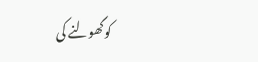کوگھولنے کی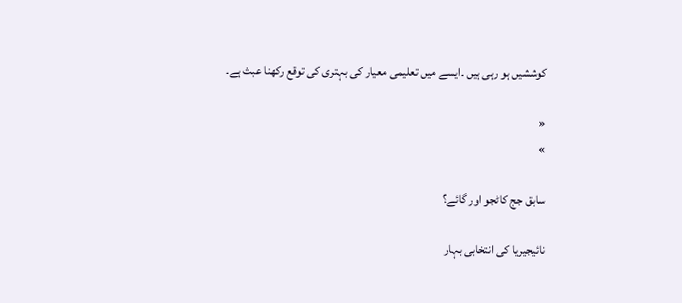کوششیں ہو رہی ہیں ۔ایسے میں تعلیمی معیار کی بہتری کی توقع رکھنا عبث ہے۔

«
»

سابق جج کاٹجو اور گائے؟

نائیجیریا کی انتخابی بہار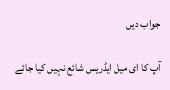جواب دیں

آپ کا ای میل ایڈریس شائع نہیں کیا جائے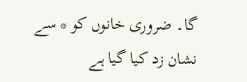گا۔ ضروری خانوں کو * سے نشان زد کیا گیا ہے